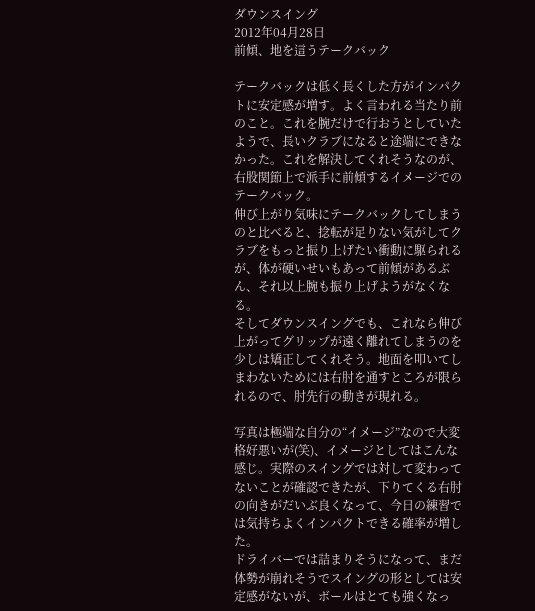ダウンスイング
2012年04月28日
前傾、地を這うテークバック

テークバックは低く長くした方がインパクトに安定感が増す。よく言われる当たり前のこと。これを腕だけで行おうとしていたようで、長いクラブになると途端にできなかった。これを解決してくれそうなのが、右股関節上で派手に前傾するイメージでのテークバック。
伸び上がり気味にテークバックしてしまうのと比べると、捻転が足りない気がしてクラブをもっと振り上げたい衝動に駆られるが、体が硬いせいもあって前傾があるぶん、それ以上腕も振り上げようがなくなる。
そしてダウンスイングでも、これなら伸び上がってグリップが遠く離れてしまうのを少しは矯正してくれそう。地面を叩いてしまわないためには右肘を通すところが限られるので、肘先行の動きが現れる。

写真は極端な自分の“イメージ”なので大変格好悪いが(笑)、イメージとしてはこんな感じ。実際のスイングでは対して変わってないことが確認できたが、下りてくる右肘の向きがだいぶ良くなって、今日の練習では気持ちよくインパクトできる確率が増した。
ドライバーでは詰まりそうになって、まだ体勢が崩れそうでスイングの形としては安定感がないが、ボールはとても強くなっ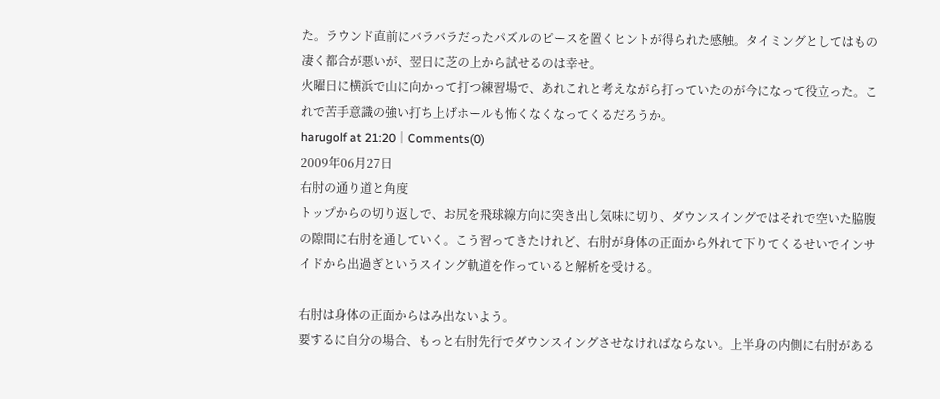た。ラウンド直前にバラバラだったパズルのピースを置くヒントが得られた感触。タイミングとしてはもの凄く都合が悪いが、翌日に芝の上から試せるのは幸せ。
火曜日に横浜で山に向かって打つ練習場で、あれこれと考えながら打っていたのが今になって役立った。これで苦手意識の強い打ち上げホールも怖くなくなってくるだろうか。
harugolf at 21:20│Comments(0)
2009年06月27日
右肘の通り道と角度
トップからの切り返しで、お尻を飛球線方向に突き出し気味に切り、ダウンスイングではそれで空いた脇腹の隙間に右肘を通していく。こう習ってきたけれど、右肘が身体の正面から外れて下りてくるせいでインサイドから出過ぎというスイング軌道を作っていると解析を受ける。

右肘は身体の正面からはみ出ないよう。
要するに自分の場合、もっと右肘先行でダウンスイングさせなければならない。上半身の内側に右肘がある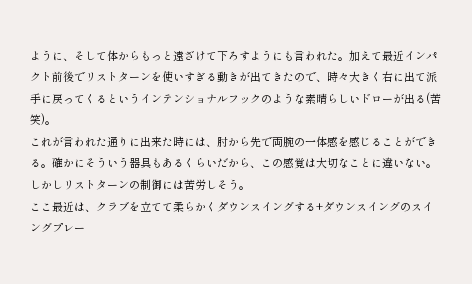ように、そして体からもっと遠ざけて下ろすようにも言われた。加えて最近インパクト前後でリストターンを使いすぎる動きが出てきたので、時々大きく右に出て派手に戻ってくるというインテンショナルフックのような素晴らしいドローが出る(苦笑)。
これが言われた通りに出来た時には、肘から先で両腕の一体感を感じることができる。確かにそういう器具もあるくらいだから、この感覚は大切なことに違いない。しかしリストターンの制御には苦労しそう。
ここ最近は、クラブを立てて柔らかくダウンスイングする+ダウンスイングのスイングプレー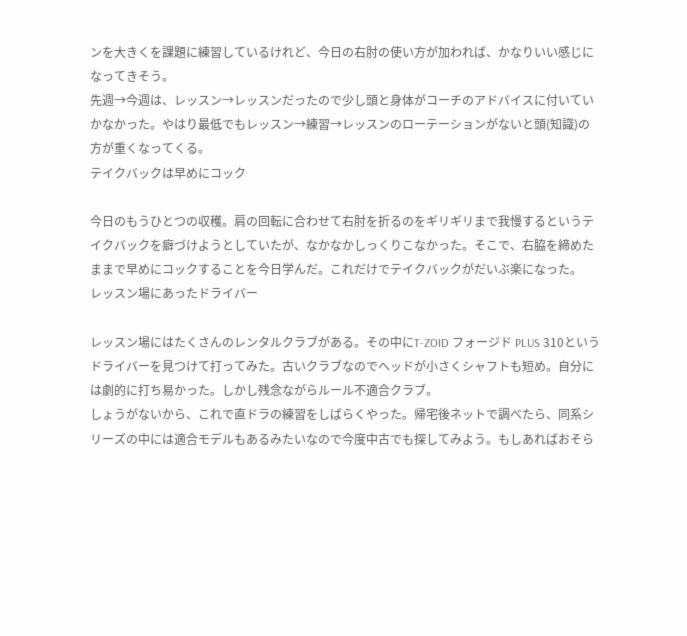ンを大きくを課題に練習しているけれど、今日の右肘の使い方が加われば、かなりいい感じになってきそう。
先週→今週は、レッスン→レッスンだったので少し頭と身体がコーチのアドバイスに付いていかなかった。やはり最低でもレッスン→練習→レッスンのローテーションがないと頭(知識)の方が重くなってくる。
テイクバックは早めにコック

今日のもうひとつの収穫。肩の回転に合わせて右肘を折るのをギリギリまで我慢するというテイクバックを癖づけようとしていたが、なかなかしっくりこなかった。そこで、右脇を締めたままで早めにコックすることを今日学んだ。これだけでテイクバックがだいぶ楽になった。
レッスン場にあったドライバー

レッスン場にはたくさんのレンタルクラブがある。その中にT-ZOID フォージド PLUS 310というドライバーを見つけて打ってみた。古いクラブなのでヘッドが小さくシャフトも短め。自分には劇的に打ち易かった。しかし残念ながらルール不適合クラブ。
しょうがないから、これで直ドラの練習をしばらくやった。帰宅後ネットで調べたら、同系シリーズの中には適合モデルもあるみたいなので今度中古でも探してみよう。もしあればおそら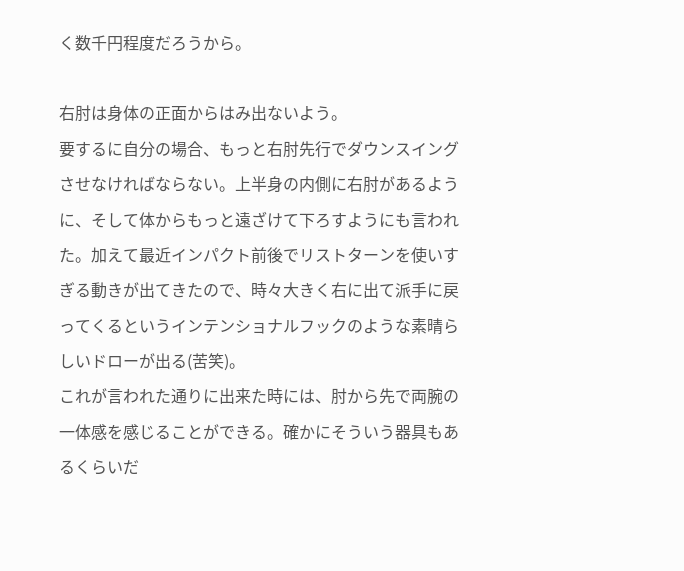く数千円程度だろうから。

右肘は身体の正面からはみ出ないよう。
要するに自分の場合、もっと右肘先行でダウンスイングさせなければならない。上半身の内側に右肘があるように、そして体からもっと遠ざけて下ろすようにも言われた。加えて最近インパクト前後でリストターンを使いすぎる動きが出てきたので、時々大きく右に出て派手に戻ってくるというインテンショナルフックのような素晴らしいドローが出る(苦笑)。
これが言われた通りに出来た時には、肘から先で両腕の一体感を感じることができる。確かにそういう器具もあるくらいだ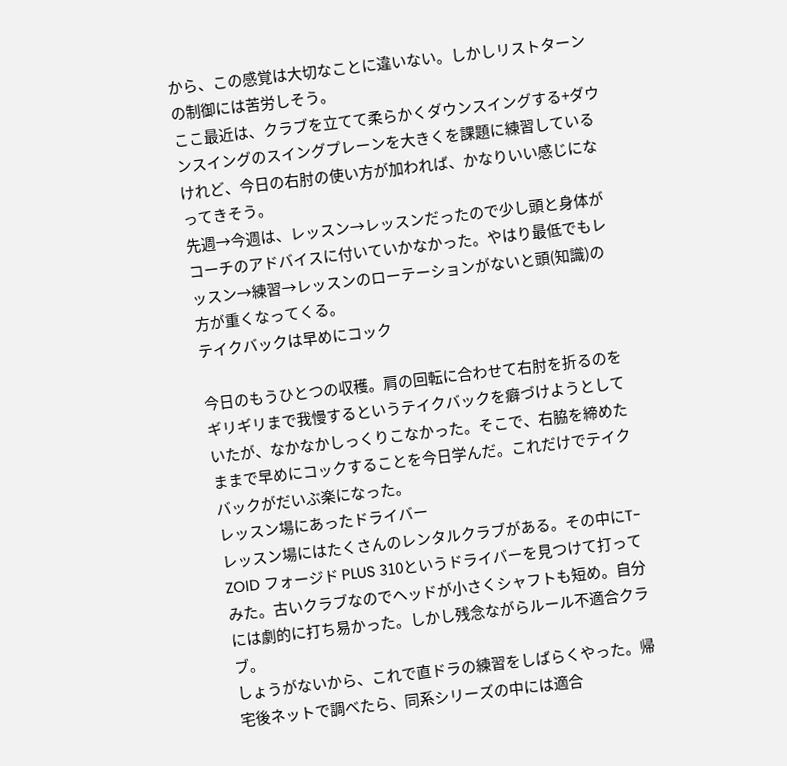から、この感覚は大切なことに違いない。しかしリストターンの制御には苦労しそう。
ここ最近は、クラブを立てて柔らかくダウンスイングする+ダウンスイングのスイングプレーンを大きくを課題に練習しているけれど、今日の右肘の使い方が加われば、かなりいい感じになってきそう。
先週→今週は、レッスン→レッスンだったので少し頭と身体がコーチのアドバイスに付いていかなかった。やはり最低でもレッスン→練習→レッスンのローテーションがないと頭(知識)の方が重くなってくる。
テイクバックは早めにコック

今日のもうひとつの収穫。肩の回転に合わせて右肘を折るのをギリギリまで我慢するというテイクバックを癖づけようとしていたが、なかなかしっくりこなかった。そこで、右脇を締めたままで早めにコックすることを今日学んだ。これだけでテイクバックがだいぶ楽になった。
レッスン場にあったドライバー
レッスン場にはたくさんのレンタルクラブがある。その中にT-ZOID フォージド PLUS 310というドライバーを見つけて打ってみた。古いクラブなのでヘッドが小さくシャフトも短め。自分には劇的に打ち易かった。しかし残念ながらルール不適合クラブ。
しょうがないから、これで直ドラの練習をしばらくやった。帰宅後ネットで調べたら、同系シリーズの中には適合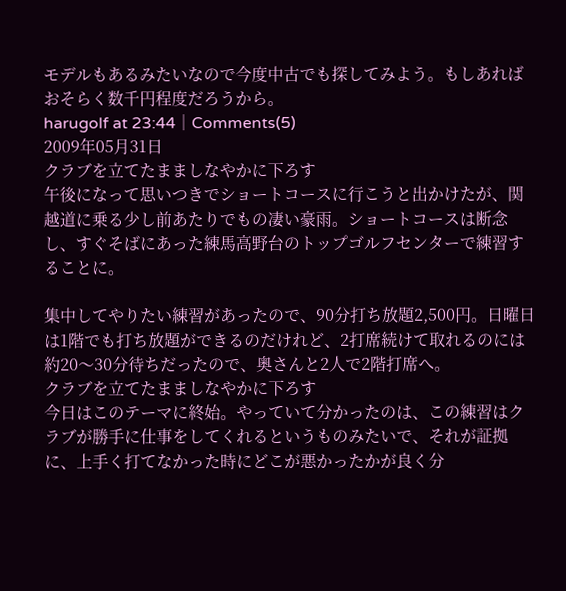モデルもあるみたいなので今度中古でも探してみよう。もしあればおそらく数千円程度だろうから。
harugolf at 23:44│Comments(5)
2009年05月31日
クラブを立てたまましなやかに下ろす
午後になって思いつきでショートコースに行こうと出かけたが、関越道に乗る少し前あたりでもの凄い豪雨。ショートコースは断念し、すぐそばにあった練馬高野台のトップゴルフセンターで練習することに。

集中してやりたい練習があったので、90分打ち放題2,500円。日曜日は1階でも打ち放題ができるのだけれど、2打席続けて取れるのには約20〜30分待ちだったので、奥さんと2人で2階打席へ。
クラブを立てたまましなやかに下ろす
今日はこのテーマに終始。やっていて分かったのは、この練習はクラブが勝手に仕事をしてくれるというものみたいで、それが証拠に、上手く打てなかった時にどこが悪かったかが良く分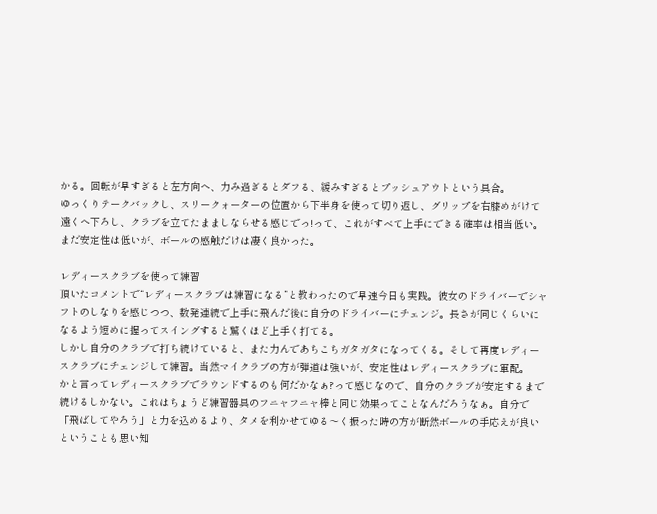かる。回転が早すぎると左方向へ、力み過ぎるとダフる、緩みすぎるとプッシュアウトという具合。
ゆっくりテークバックし、スリークォーターの位置から下半身を使って切り返し、グリップを右膝めがけて遠くへ下ろし、クラブを立てたまましならせる感じでっ!って、これがすべて上手にできる確率は相当低い。まだ安定性は低いが、ボールの感触だけは凄く良かった。

レディースクラブを使って練習
頂いたコメントで“レディースクラブは練習になる”と教わったので早速今日も実践。彼女のドライバーでシャフトのしなりを感じつつ、数発連続で上手に飛んだ後に自分のドライバーにチェンジ。長さが同じくらいになるよう短めに握ってスイングすると驚くほど上手く打てる。
しかし自分のクラブで打ち続けていると、また力んであちこちガタガタになってくる。そして再度レディースクラブにチェンジして練習。当然マイクラブの方が弾道は強いが、安定性はレディースクラブに軍配。
かと言ってレディースクラブでラウンドするのも何だかなぁ?って感じなので、自分のクラブが安定するまで続けるしかない。これはちょうど練習器具のフニャフニャ棒と同じ効果ってことなんだろうなぁ。自分で「飛ばしてやろう」と力を込めるより、タメを利かせてゆる〜く振った時の方が断然ボールの手応えが良いということも思い知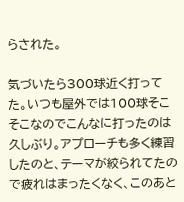らされた。

気づいたら300球近く打ってた。いつも屋外では100球そこそこなのでこんなに打ったのは久しぶり。アプローチも多く練習したのと、テーマが絞られてたので疲れはまったくなく、このあと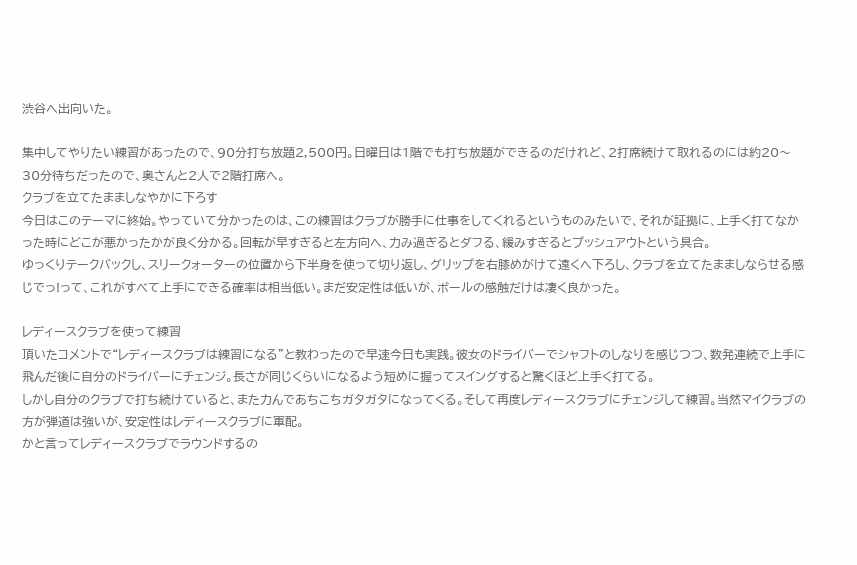渋谷へ出向いた。

集中してやりたい練習があったので、90分打ち放題2,500円。日曜日は1階でも打ち放題ができるのだけれど、2打席続けて取れるのには約20〜30分待ちだったので、奥さんと2人で2階打席へ。
クラブを立てたまましなやかに下ろす
今日はこのテーマに終始。やっていて分かったのは、この練習はクラブが勝手に仕事をしてくれるというものみたいで、それが証拠に、上手く打てなかった時にどこが悪かったかが良く分かる。回転が早すぎると左方向へ、力み過ぎるとダフる、緩みすぎるとプッシュアウトという具合。
ゆっくりテークバックし、スリークォーターの位置から下半身を使って切り返し、グリップを右膝めがけて遠くへ下ろし、クラブを立てたまましならせる感じでっ!って、これがすべて上手にできる確率は相当低い。まだ安定性は低いが、ボールの感触だけは凄く良かった。

レディースクラブを使って練習
頂いたコメントで“レディースクラブは練習になる”と教わったので早速今日も実践。彼女のドライバーでシャフトのしなりを感じつつ、数発連続で上手に飛んだ後に自分のドライバーにチェンジ。長さが同じくらいになるよう短めに握ってスイングすると驚くほど上手く打てる。
しかし自分のクラブで打ち続けていると、また力んであちこちガタガタになってくる。そして再度レディースクラブにチェンジして練習。当然マイクラブの方が弾道は強いが、安定性はレディースクラブに軍配。
かと言ってレディースクラブでラウンドするの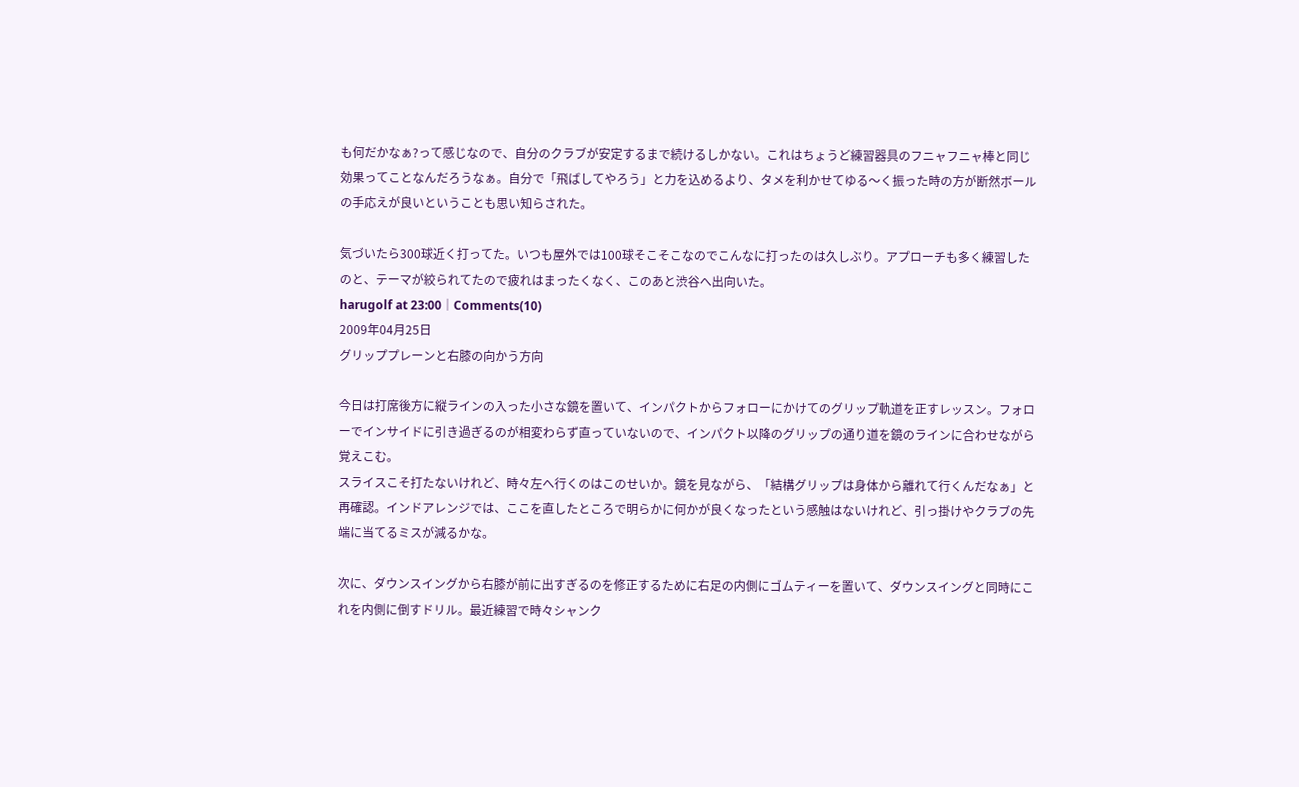も何だかなぁ?って感じなので、自分のクラブが安定するまで続けるしかない。これはちょうど練習器具のフニャフニャ棒と同じ効果ってことなんだろうなぁ。自分で「飛ばしてやろう」と力を込めるより、タメを利かせてゆる〜く振った時の方が断然ボールの手応えが良いということも思い知らされた。

気づいたら300球近く打ってた。いつも屋外では100球そこそこなのでこんなに打ったのは久しぶり。アプローチも多く練習したのと、テーマが絞られてたので疲れはまったくなく、このあと渋谷へ出向いた。
harugolf at 23:00│Comments(10)
2009年04月25日
グリッププレーンと右膝の向かう方向

今日は打席後方に縦ラインの入った小さな鏡を置いて、インパクトからフォローにかけてのグリップ軌道を正すレッスン。フォローでインサイドに引き過ぎるのが相変わらず直っていないので、インパクト以降のグリップの通り道を鏡のラインに合わせながら覚えこむ。
スライスこそ打たないけれど、時々左へ行くのはこのせいか。鏡を見ながら、「結構グリップは身体から離れて行くんだなぁ」と再確認。インドアレンジでは、ここを直したところで明らかに何かが良くなったという感触はないけれど、引っ掛けやクラブの先端に当てるミスが減るかな。

次に、ダウンスイングから右膝が前に出すぎるのを修正するために右足の内側にゴムティーを置いて、ダウンスイングと同時にこれを内側に倒すドリル。最近練習で時々シャンク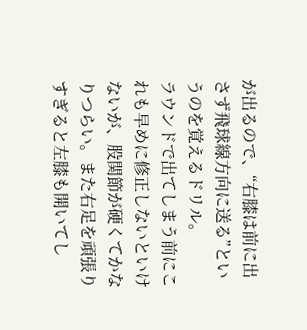が出るので、“右膝は前に出さず飛球線方向に送る”というのを覚えるドリル。
ラウンドで出てしまう前にこれも早めに修正しないといけないが、股関節が硬くてかなりつらい。また右足を頑張りすぎると左膝も開いてし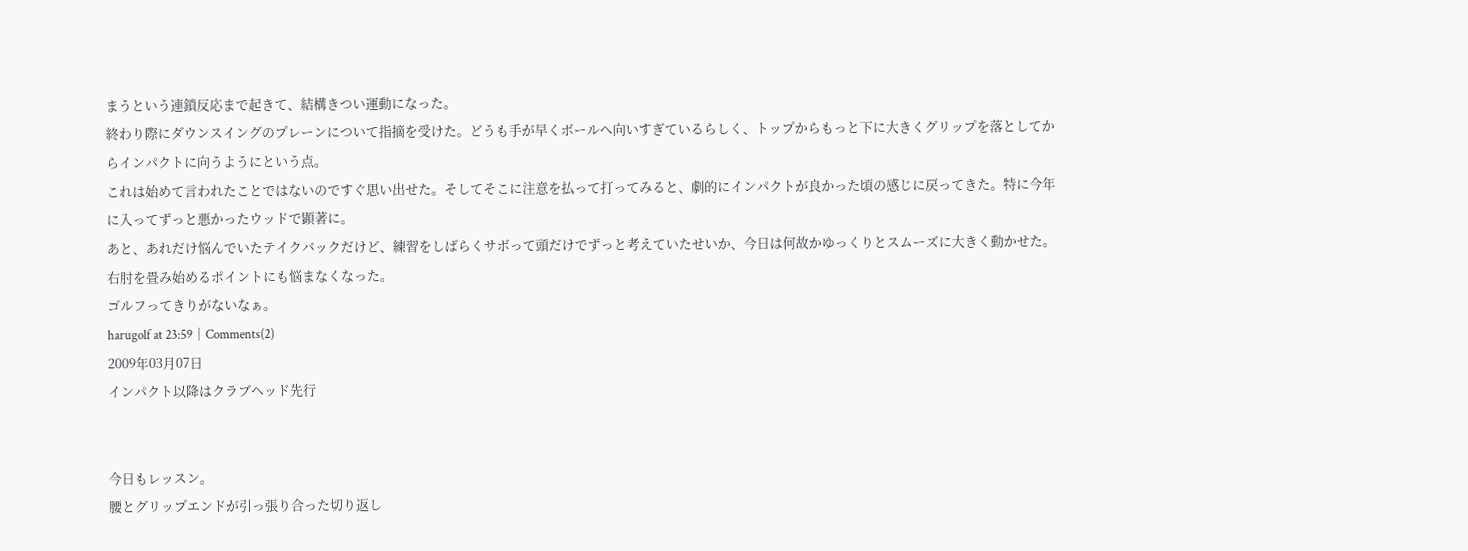まうという連鎖反応まで起きて、結構きつい運動になった。
終わり際にダウンスイングのプレーンについて指摘を受けた。どうも手が早くボールへ向いすぎているらしく、トップからもっと下に大きくグリップを落としてからインパクトに向うようにという点。
これは始めて言われたことではないのですぐ思い出せた。そしてそこに注意を払って打ってみると、劇的にインパクトが良かった頃の感じに戻ってきた。特に今年に入ってずっと悪かったウッドで顕著に。
あと、あれだけ悩んでいたテイクバックだけど、練習をしばらくサボって頭だけでずっと考えていたせいか、今日は何故かゆっくりとスムーズに大きく動かせた。右肘を畳み始めるポイントにも悩まなくなった。
ゴルフってきりがないなぁ。
harugolf at 23:59│Comments(2)
2009年03月07日
インパクト以降はクラブヘッド先行


今日もレッスン。
腰とグリップエンドが引っ張り合った切り返し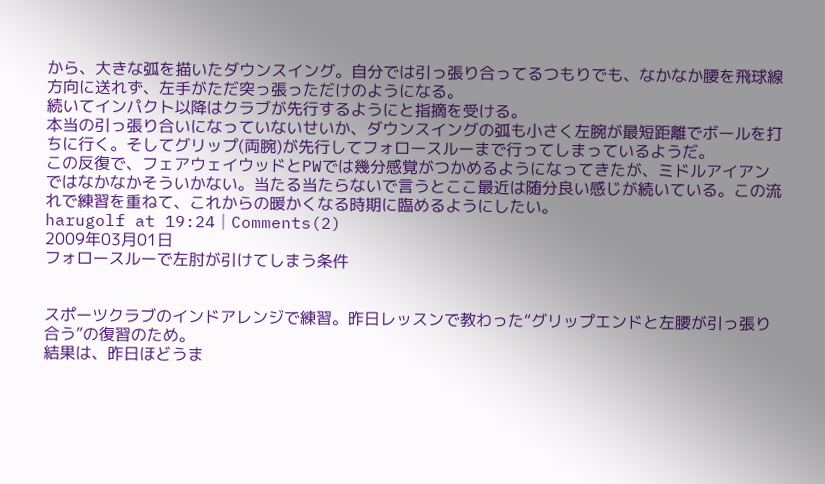から、大きな弧を描いたダウンスイング。自分では引っ張り合ってるつもりでも、なかなか腰を飛球線方向に送れず、左手がただ突っ張っただけのようになる。
続いてインパクト以降はクラブが先行するようにと指摘を受ける。
本当の引っ張り合いになっていないせいか、ダウンスイングの弧も小さく左腕が最短距離でボールを打ちに行く。そしてグリップ(両腕)が先行してフォロースルーまで行ってしまっているようだ。
この反復で、フェアウェイウッドとPWでは幾分感覚がつかめるようになってきたが、ミドルアイアンではなかなかそういかない。当たる当たらないで言うとここ最近は随分良い感じが続いている。この流れで練習を重ねて、これからの暖かくなる時期に臨めるようにしたい。
harugolf at 19:24│Comments(2)
2009年03月01日
フォロースルーで左肘が引けてしまう条件


スポーツクラブのインドアレンジで練習。昨日レッスンで教わった“グリップエンドと左腰が引っ張り合う”の復習のため。
結果は、昨日ほどうま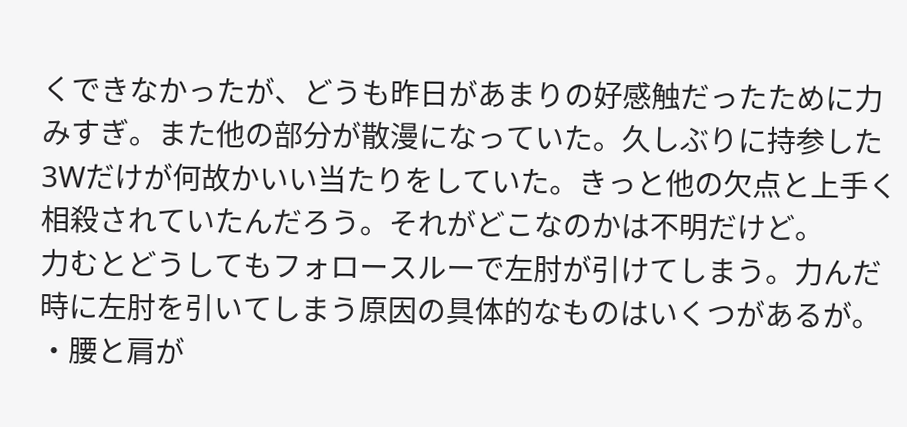くできなかったが、どうも昨日があまりの好感触だったために力みすぎ。また他の部分が散漫になっていた。久しぶりに持参した3Wだけが何故かいい当たりをしていた。きっと他の欠点と上手く相殺されていたんだろう。それがどこなのかは不明だけど。
力むとどうしてもフォロースルーで左肘が引けてしまう。力んだ時に左肘を引いてしまう原因の具体的なものはいくつがあるが。
・腰と肩が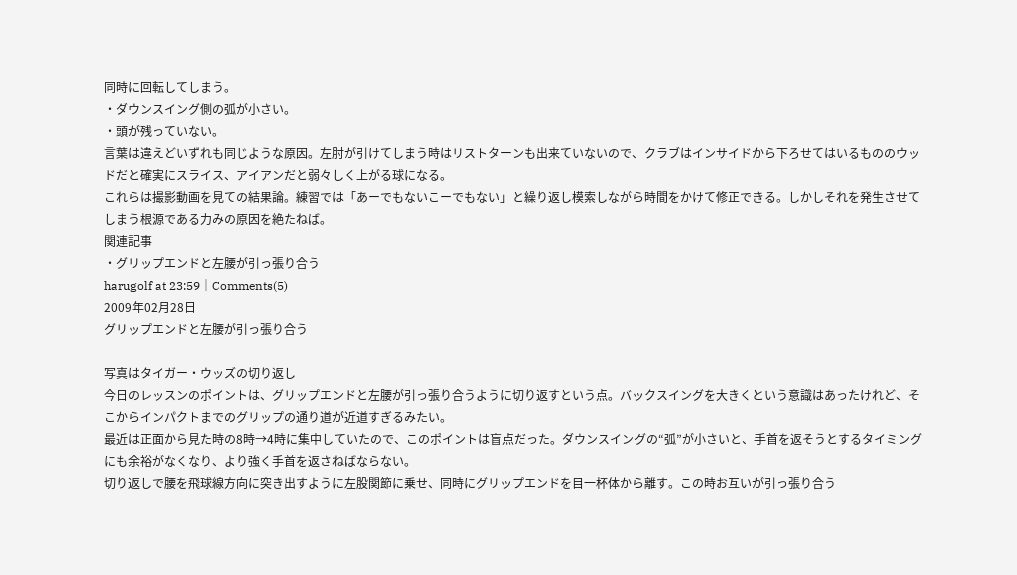同時に回転してしまう。
・ダウンスイング側の弧が小さい。
・頭が残っていない。
言葉は違えどいずれも同じような原因。左肘が引けてしまう時はリストターンも出来ていないので、クラブはインサイドから下ろせてはいるもののウッドだと確実にスライス、アイアンだと弱々しく上がる球になる。
これらは撮影動画を見ての結果論。練習では「あーでもないこーでもない」と繰り返し模索しながら時間をかけて修正できる。しかしそれを発生させてしまう根源である力みの原因を絶たねば。
関連記事
・グリップエンドと左腰が引っ張り合う
harugolf at 23:59│Comments(5)
2009年02月28日
グリップエンドと左腰が引っ張り合う

写真はタイガー・ウッズの切り返し
今日のレッスンのポイントは、グリップエンドと左腰が引っ張り合うように切り返すという点。バックスイングを大きくという意識はあったけれど、そこからインパクトまでのグリップの通り道が近道すぎるみたい。
最近は正面から見た時の8時→4時に集中していたので、このポイントは盲点だった。ダウンスイングの“弧”が小さいと、手首を返そうとするタイミングにも余裕がなくなり、より強く手首を返さねばならない。
切り返しで腰を飛球線方向に突き出すように左股関節に乗せ、同時にグリップエンドを目一杯体から離す。この時お互いが引っ張り合う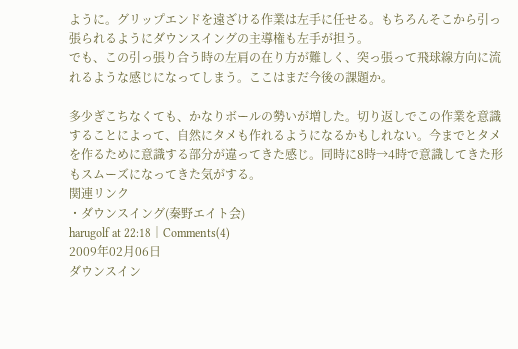ように。グリップエンドを遠ざける作業は左手に任せる。もちろんそこから引っ張られるようにダウンスイングの主導権も左手が担う。
でも、この引っ張り合う時の左肩の在り方が難しく、突っ張って飛球線方向に流れるような感じになってしまう。ここはまだ今後の課題か。

多少ぎこちなくても、かなりボールの勢いが増した。切り返しでこの作業を意識することによって、自然にタメも作れるようになるかもしれない。今までとタメを作るために意識する部分が違ってきた感じ。同時に8時→4時で意識してきた形もスムーズになってきた気がする。
関連リンク
・ダウンスイング(秦野エイト会)
harugolf at 22:18│Comments(4)
2009年02月06日
ダウンスイン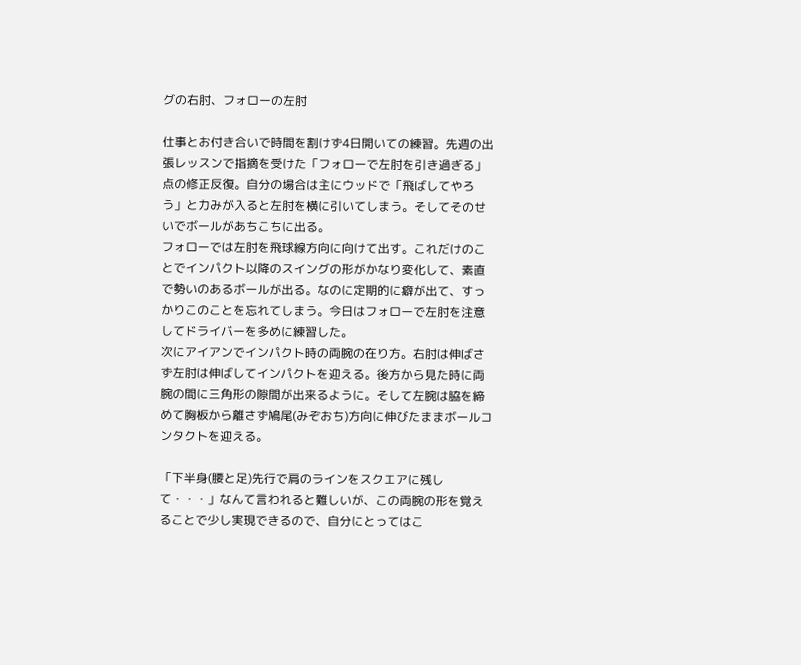グの右肘、フォローの左肘

仕事とお付き合いで時間を割けず4日開いての練習。先週の出張レッスンで指摘を受けた「フォローで左肘を引き過ぎる」点の修正反復。自分の場合は主にウッドで「飛ばしてやろう」と力みが入ると左肘を横に引いてしまう。そしてそのせいでボールがあちこちに出る。
フォローでは左肘を飛球線方向に向けて出す。これだけのことでインパクト以降のスイングの形がかなり変化して、素直で勢いのあるボールが出る。なのに定期的に癖が出て、すっかりこのことを忘れてしまう。今日はフォローで左肘を注意してドライバーを多めに練習した。
次にアイアンでインパクト時の両腕の在り方。右肘は伸ばさず左肘は伸ばしてインパクトを迎える。後方から見た時に両腕の間に三角形の隙間が出来るように。そして左腕は脇を締めて胸板から離さず鳩尾(みぞおち)方向に伸びたままボールコンタクトを迎える。

「下半身(腰と足)先行で肩のラインをスクエアに残して・・・」なんて言われると難しいが、この両腕の形を覚えることで少し実現できるので、自分にとってはこ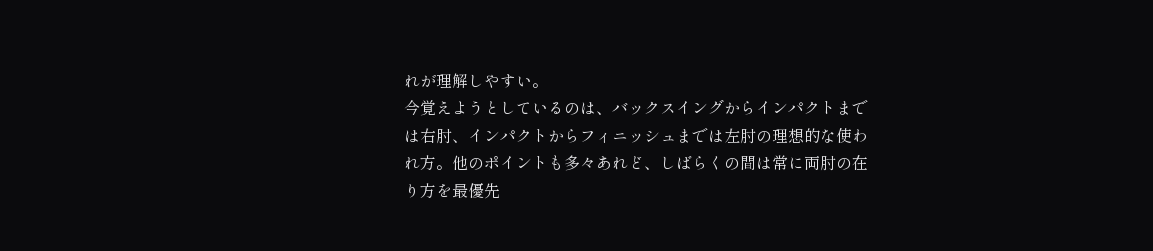れが理解しやすい。
今覚えようとしているのは、バックスイングからインパクトまでは右肘、インパクトからフィニッシュまでは左肘の理想的な使われ方。他のポイントも多々あれど、しばらくの間は常に両肘の在り方を最優先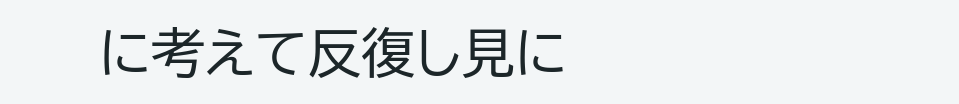に考えて反復し見に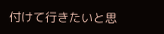付けて行きたいと思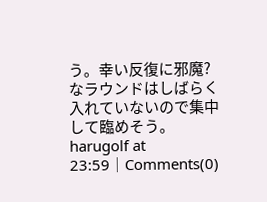う。幸い反復に邪魔?なラウンドはしばらく入れていないので集中して臨めそう。
harugolf at 23:59│Comments(0)